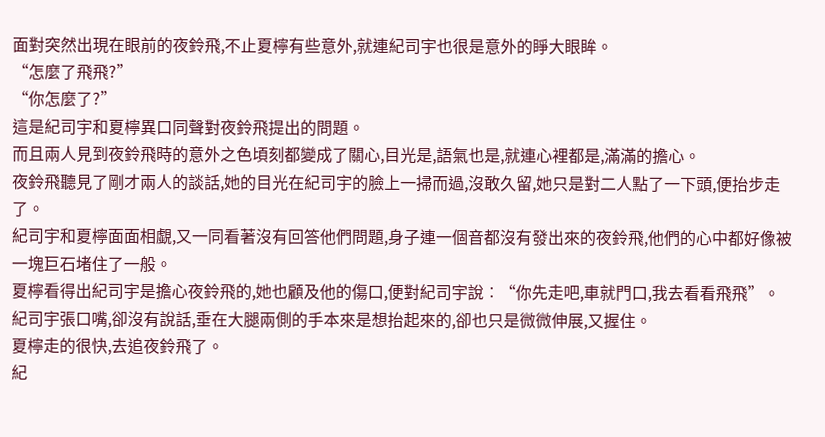面對突然出現在眼前的夜鈴飛,不止夏檸有些意外,就連紀司宇也很是意外的睜大眼眸。
“怎麼了飛飛?”
“你怎麼了?”
這是紀司宇和夏檸異口同聲對夜鈴飛提出的問題。
而且兩人見到夜鈴飛時的意外之色頃刻都變成了關心,目光是,語氣也是,就連心裡都是,滿滿的擔心。
夜鈴飛聽見了剛才兩人的談話,她的目光在紀司宇的臉上一掃而過,沒敢久留,她只是對二人點了一下頭,便抬步走了。
紀司宇和夏檸面面相覷,又一同看著沒有回答他們問題,身子連一個音都沒有發出來的夜鈴飛,他們的心中都好像被一塊巨石堵住了一般。
夏檸看得出紀司宇是擔心夜鈴飛的,她也顧及他的傷口,便對紀司宇說︰“你先走吧,車就門口,我去看看飛飛”。
紀司宇張口嘴,卻沒有說話,垂在大腿兩側的手本來是想抬起來的,卻也只是微微伸展,又握住。
夏檸走的很快,去追夜鈴飛了。
紀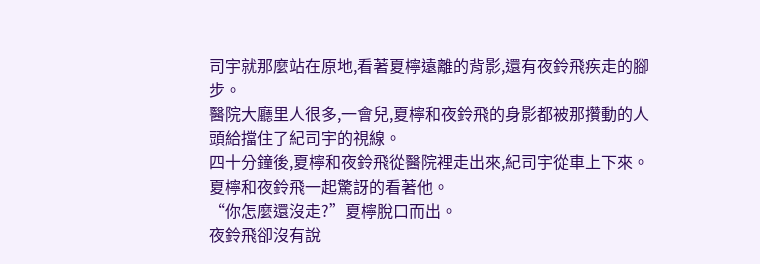司宇就那麼站在原地,看著夏檸遠離的背影,還有夜鈴飛疾走的腳步。
醫院大廳里人很多,一會兒,夏檸和夜鈴飛的身影都被那攢動的人頭給擋住了紀司宇的視線。
四十分鐘後,夏檸和夜鈴飛從醫院裡走出來,紀司宇從車上下來。
夏檸和夜鈴飛一起驚訝的看著他。
“你怎麼還沒走?”夏檸脫口而出。
夜鈴飛卻沒有說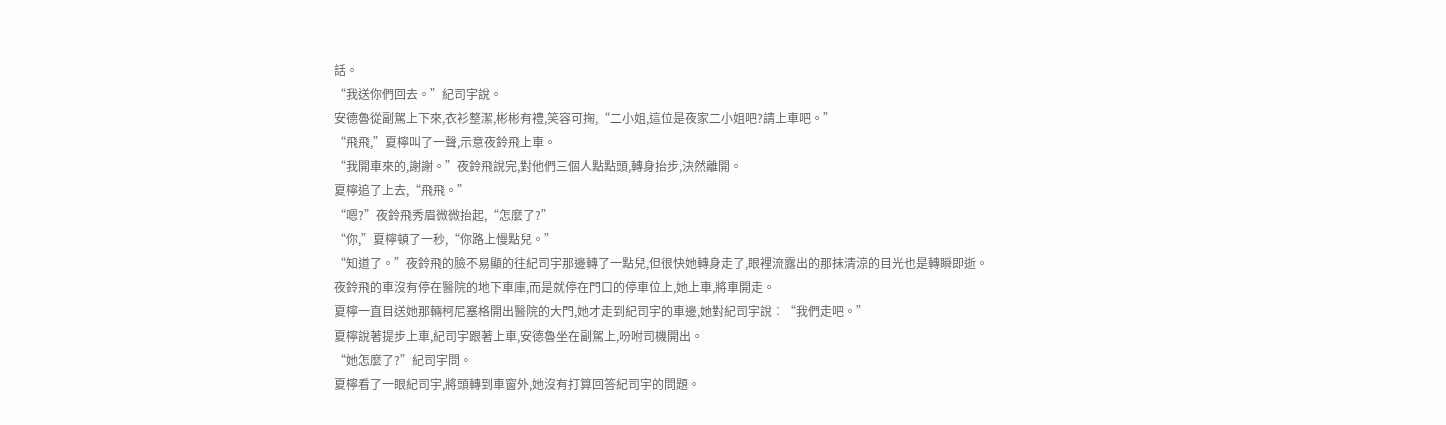話。
“我送你們回去。”紀司宇說。
安德魯從副駕上下來,衣衫整潔,彬彬有禮,笑容可掬,“二小姐,這位是夜家二小姐吧?請上車吧。”
“飛飛,”夏檸叫了一聲,示意夜鈴飛上車。
“我開車來的,謝謝。”夜鈴飛說完,對他們三個人點點頭,轉身抬步,決然離開。
夏檸追了上去,“飛飛。”
“嗯?”夜鈴飛秀眉微微抬起,“怎麼了?”
“你,”夏檸頓了一秒,“你路上慢點兒。”
“知道了。”夜鈴飛的臉不易顯的往紀司宇那邊轉了一點兒,但很快她轉身走了,眼裡流露出的那抹清涼的目光也是轉瞬即逝。
夜鈴飛的車沒有停在醫院的地下車庫,而是就停在門口的停車位上,她上車,將車開走。
夏檸一直目送她那輛柯尼塞格開出醫院的大門,她才走到紀司宇的車邊,她對紀司宇說︰“我們走吧。”
夏檸說著提步上車,紀司宇跟著上車,安德魯坐在副駕上,吩咐司機開出。
“她怎麼了?”紀司宇問。
夏檸看了一眼紀司宇,將頭轉到車窗外,她沒有打算回答紀司宇的問題。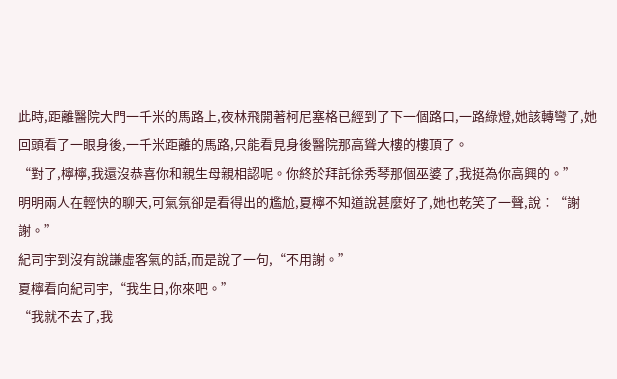此時,距離醫院大門一千米的馬路上,夜林飛開著柯尼塞格已經到了下一個路口,一路綠燈,她該轉彎了,她回頭看了一眼身後,一千米距離的馬路,只能看見身後醫院那高聳大樓的樓頂了。
“對了,檸檸,我還沒恭喜你和親生母親相認呢。你終於拜託徐秀琴那個巫婆了,我挺為你高興的。”
明明兩人在輕快的聊天,可氣氛卻是看得出的尷尬,夏檸不知道說甚麼好了,她也乾笑了一聲,說︰“謝謝。”
紀司宇到沒有說謙虛客氣的話,而是說了一句,“不用謝。”
夏檸看向紀司宇,“我生日,你來吧。”
“我就不去了,我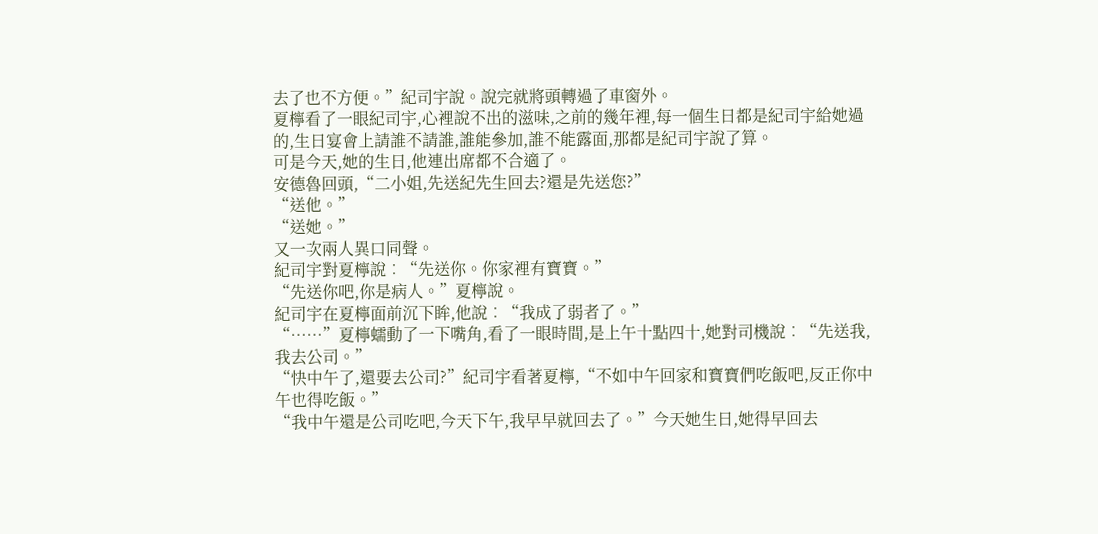去了也不方便。”紀司宇說。說完就將頭轉過了車窗外。
夏檸看了一眼紀司宇,心裡說不出的滋味,之前的幾年裡,每一個生日都是紀司宇給她過的,生日宴會上請誰不請誰,誰能參加,誰不能露面,那都是紀司宇說了算。
可是今天,她的生日,他連出席都不合適了。
安德魯回頭,“二小姐,先送紀先生回去?還是先送您?”
“送他。”
“送她。”
又一次兩人異口同聲。
紀司宇對夏檸說︰“先送你。你家裡有寶寶。”
“先送你吧,你是病人。”夏檸說。
紀司宇在夏檸面前沉下眸,他說︰“我成了弱者了。”
“……”夏檸蠕動了一下嘴角,看了一眼時間,是上午十點四十,她對司機說︰“先送我,我去公司。”
“快中午了,還要去公司?”紀司宇看著夏檸,“不如中午回家和寶寶們吃飯吧,反正你中午也得吃飯。”
“我中午還是公司吃吧,今天下午,我早早就回去了。”今天她生日,她得早回去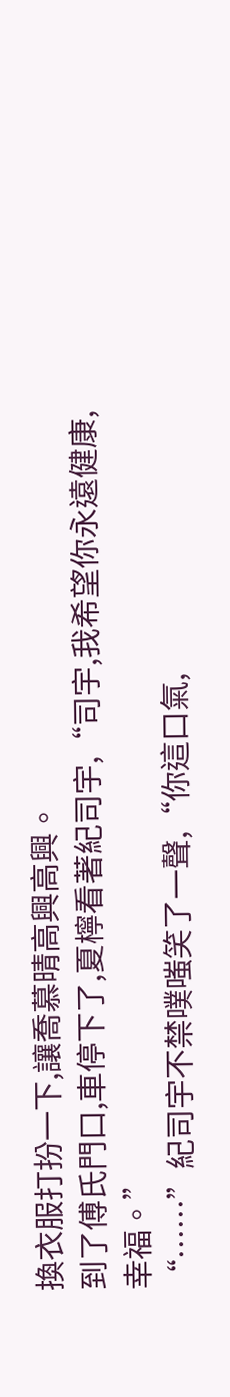換衣服打扮一下,讓喬慕晴高興高興。
到了傅氏門口,車停下了,夏檸看著紀司宇,“司宇,我希望你永遠健康,幸福。”
“……”紀司宇不禁噗嗤笑了一聲,“你這口氣,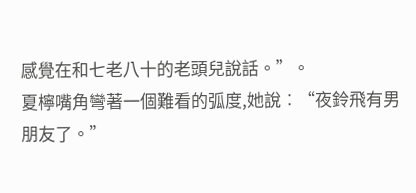感覺在和七老八十的老頭兒說話。”。
夏檸嘴角彎著一個難看的弧度,她說︰“夜鈴飛有男朋友了。”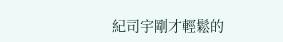紀司宇剛才輕鬆的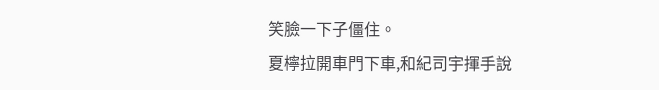笑臉一下子僵住。
夏檸拉開車門下車,和紀司宇揮手說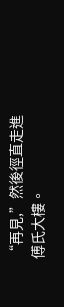“再見,”然後徑直走進傅氏大樓。